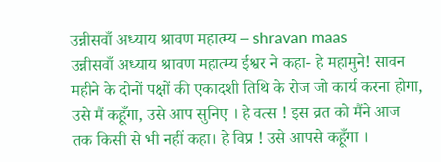उन्नीसवाँ अध्याय श्रावण महात्म्य – shravan maas
उन्नीसवाँ अध्याय श्रावण महात्म्य ईश्वर ने कहा- हे महामुने! सावन महीने के दोनों पक्षों की एकादशी तिथि के रोज जो कार्य करना होगा, उसे मैं कहूँगा, उसे आप सुनिए । हे वत्स ! इस व्रत को मैंने आज तक किसी से भी नहीं कहा। हे विप्र ! उसे आपसे कहूँगा ।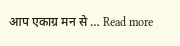आप एकाग्र मन से … Read more